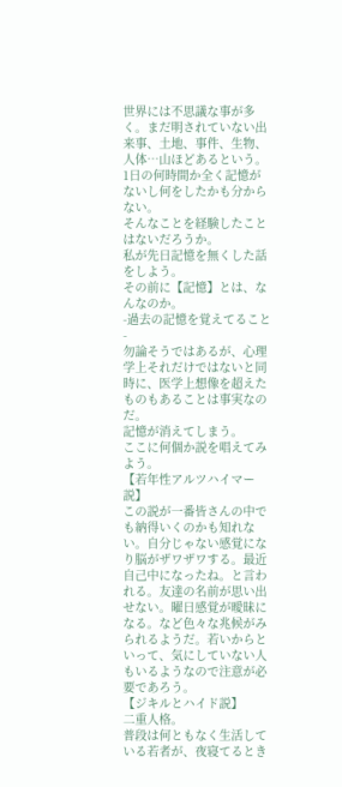世界には不思議な事が多く。まだ明されていない出来事、土地、事件、生物、人体…山ほどあるという。
1日の何時間か全く記憶がないし何をしたかも分からない。
そんなことを経験したことはないだろうか。
私が先日記憶を無くした話をしよう。
その前に【記憶】とは、なんなのか。
-過去の記憶を覚えてること-
勿論そうではあるが、心理学上それだけではないと同時に、医学上想像を超えたものもあることは事実なのだ。
記憶が消えてしまう。
ここに何個か説を唱えてみよう。
【若年性アルツハイマー説】
この説が一番皆さんの中でも納得いくのかも知れない。自分じゃない感覚になり脳がザワザワする。最近自己中になったね。と言われる。友達の名前が思い出せない。曜日感覚が曖昧になる。など色々な兆候がみられるようだ。若いからといって、気にしていない人もいるようなので注意が必要であろう。
【ジキルとハイド説】
二重人格。
普段は何ともなく生活している若者が、夜寝てるとき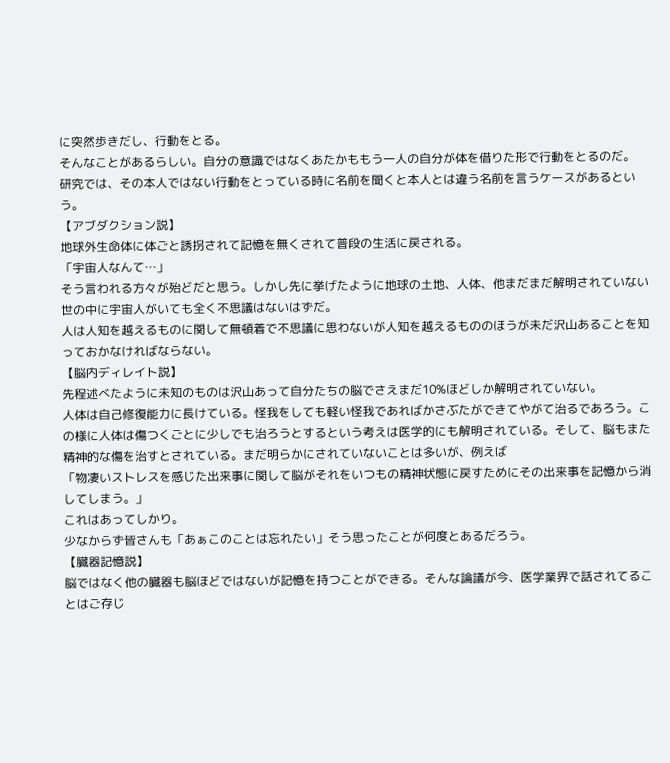に突然歩きだし、行動をとる。
そんなことがあるらしい。自分の意識ではなくあたかももう一人の自分が体を借りた形で行動をとるのだ。
研究では、その本人ではない行動をとっている時に名前を聞くと本人とは違う名前を言うケースがあるという。
【アブダクション説】
地球外生命体に体ごと誘拐されて記憶を無くされて普段の生活に戻される。
「宇宙人なんて…」
そう言われる方々が殆どだと思う。しかし先に挙げたように地球の土地、人体、他まだまだ解明されていない世の中に宇宙人がいても全く不思議はないはずだ。
人は人知を越えるものに関して無頓着で不思議に思わないが人知を越えるもののほうが未だ沢山あることを知っておかなければならない。
【脳内ディレイト説】
先程述べたように未知のものは沢山あって自分たちの脳でさえまだ10%ほどしか解明されていない。
人体は自己修復能力に長けている。怪我をしても軽い怪我であればかさぶたができてやがて治るであろう。この様に人体は傷つくごとに少しでも治ろうとするという考えは医学的にも解明されている。そして、脳もまた精神的な傷を治すとされている。まだ明らかにされていないことは多いが、例えば
「物凄いストレスを感じた出来事に関して脳がそれをいつもの精神状態に戻すためにその出来事を記憶から消してしまう。」
これはあってしかり。
少なからず皆さんも「あぁこのことは忘れたい」そう思ったことが何度とあるだろう。
【臓器記憶説】
脳ではなく他の臓器も脳ほどではないが記憶を持つことができる。そんな論議が今、医学業界で話されてることはご存じ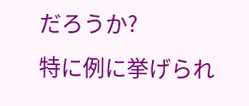だろうか?
特に例に挙げられ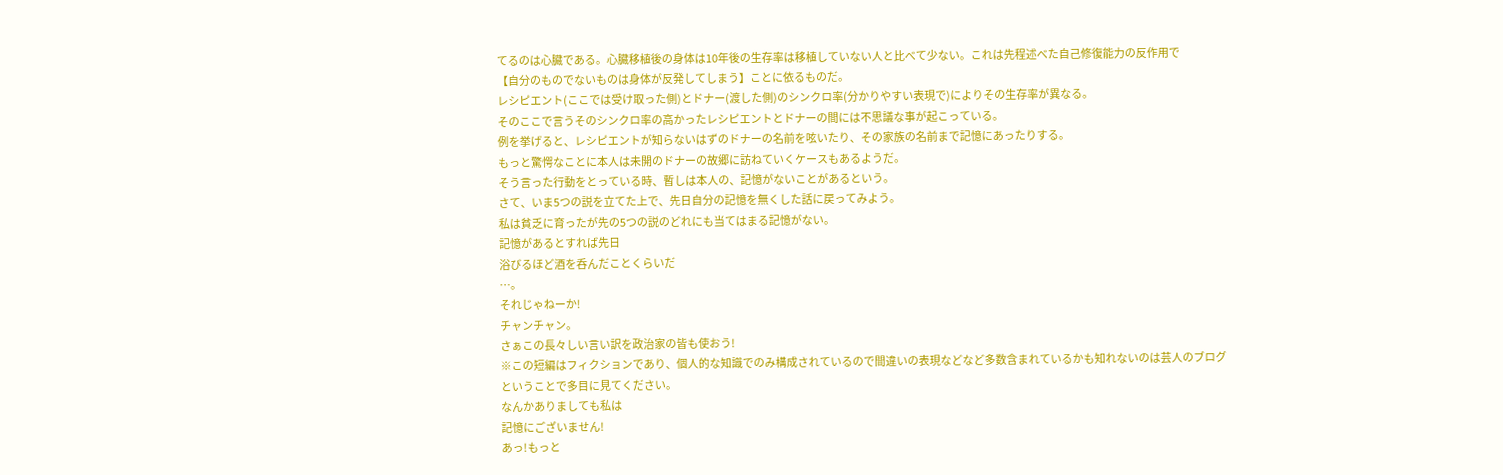てるのは心臓である。心臓移植後の身体は10年後の生存率は移植していない人と比べて少ない。これは先程述べた自己修復能力の反作用で
【自分のものでないものは身体が反発してしまう】ことに依るものだ。
レシピエント(ここでは受け取った側)とドナー(渡した側)のシンクロ率(分かりやすい表現で)によりその生存率が異なる。
そのここで言うそのシンクロ率の高かったレシピエントとドナーの間には不思議な事が起こっている。
例を挙げると、レシピエントが知らないはずのドナーの名前を呟いたり、その家族の名前まで記憶にあったりする。
もっと驚愕なことに本人は未開のドナーの故郷に訪ねていくケースもあるようだ。
そう言った行動をとっている時、暫しは本人の、記憶がないことがあるという。
さて、いま5つの説を立てた上で、先日自分の記憶を無くした話に戻ってみよう。
私は貧乏に育ったが先の5つの説のどれにも当てはまる記憶がない。
記憶があるとすれば先日
浴びるほど酒を呑んだことくらいだ
…。
それじゃねーか!
チャンチャン。
さぁこの長々しい言い訳を政治家の皆も使おう!
※この短編はフィクションであり、個人的な知識でのみ構成されているので間違いの表現などなど多数含まれているかも知れないのは芸人のブログということで多目に見てください。
なんかありましても私は
記憶にございません!
あっ!もっと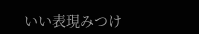いい表現みつけ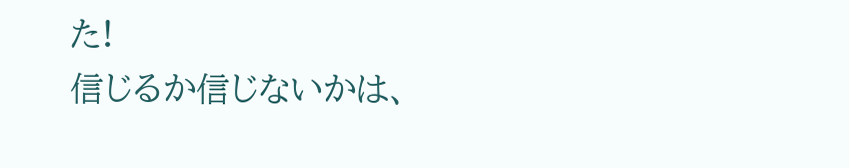た!
信じるか信じないかは、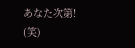あなた次第!
(笑)